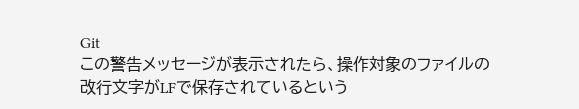Git
この警告メッセージが表示されたら、操作対象のファイルの改行文字がLFで保存されているという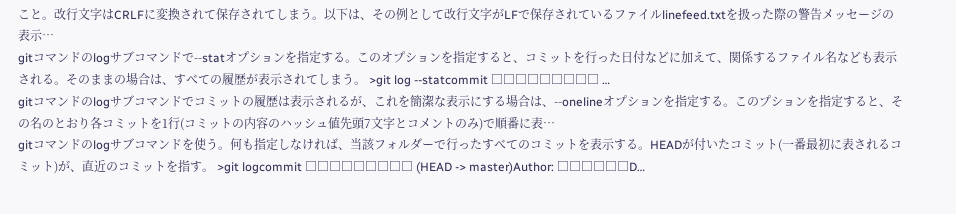こと。改行文字はCRLFに変換されて保存されてしまう。以下は、その例として改行文字がLFで保存されているファイルlinefeed.txtを扱った際の警告メッセージの表示…
gitコマンドのlogサブコマンドで--statオプションを指定する。このオプションを指定すると、コミットを行った日付などに加えて、関係するファイル名なども表示される。そのままの場合は、すべての履歴が表示されてしまう。 >git log --statcommit □□□□□□□□□ …
gitコマンドのlogサブコマンドでコミットの履歴は表示されるが、これを簡潔な表示にする場合は、--onelineオプションを指定する。このプションを指定すると、その名のとおり各コミットを1行(コミットの内容のハッシュ値先頭7文字とコメントのみ)で順番に表…
gitコマンドのlogサブコマンドを使う。何も指定しなければ、当該フォルダーで行ったすべてのコミットを表示する。HEADが付いたコミット(一番最初に表されるコミット)が、直近のコミットを指す。 >git logcommit □□□□□□□□□ (HEAD -> master)Author: □□□□□□D…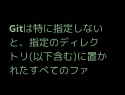Gitは特に指定しないと、指定のディレクトリ(以下含む)に置かれたすべてのファ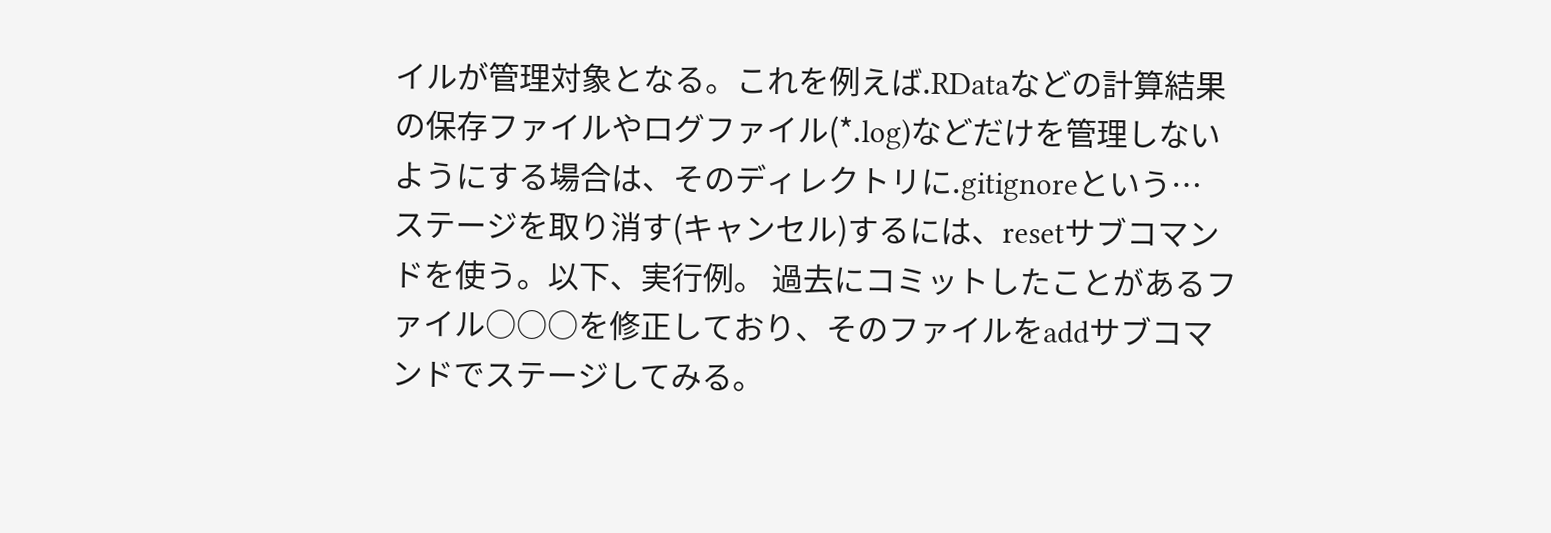イルが管理対象となる。これを例えば.RDataなどの計算結果の保存ファイルやログファイル(*.log)などだけを管理しないようにする場合は、そのディレクトリに.gitignoreという…
ステージを取り消す(キャンセル)するには、resetサブコマンドを使う。以下、実行例。 過去にコミットしたことがあるファイル○○○を修正しており、そのファイルをaddサブコマンドでステージしてみる。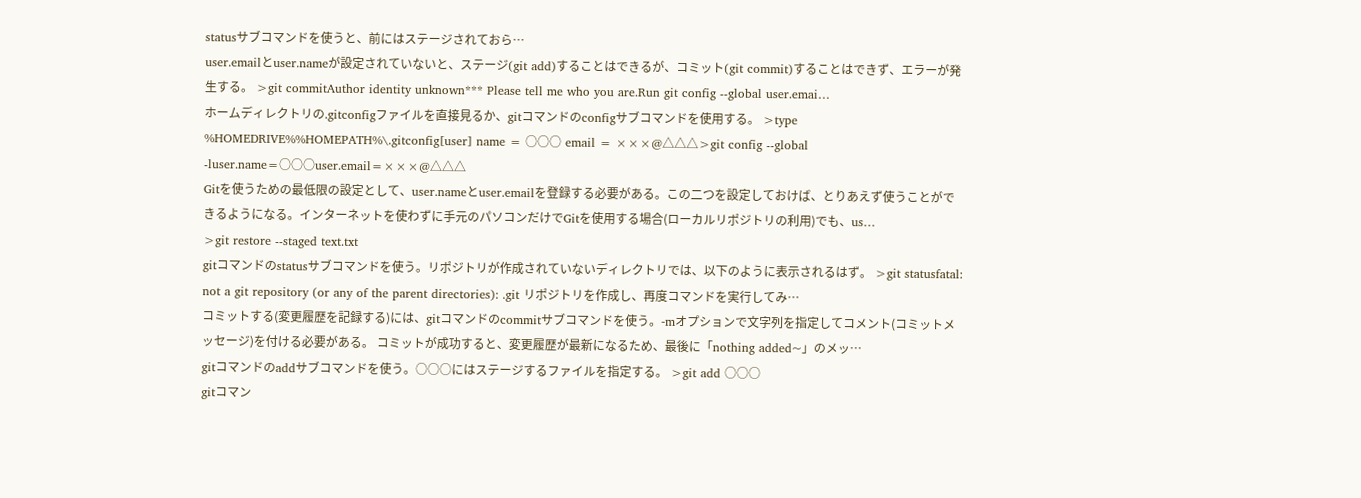statusサブコマンドを使うと、前にはステージされておら…
user.emailとuser.nameが設定されていないと、ステージ(git add)することはできるが、コミット(git commit)することはできず、エラーが発生する。 >git commitAuthor identity unknown*** Please tell me who you are.Run git config --global user.emai…
ホームディレクトリの.gitconfigファイルを直接見るか、gitコマンドのconfigサブコマンドを使用する。 >type %HOMEDRIVE%%HOMEPATH%\.gitconfig[user] name = ○○○ email = ×××@△△△>git config --global -luser.name=○○○user.email=×××@△△△
Gitを使うための最低限の設定として、user.nameとuser.emailを登録する必要がある。この二つを設定しておけば、とりあえず使うことができるようになる。インターネットを使わずに手元のパソコンだけでGitを使用する場合(ローカルリポジトリの利用)でも、us…
>git restore --staged text.txt
gitコマンドのstatusサブコマンドを使う。リポジトリが作成されていないディレクトリでは、以下のように表示されるはず。 >git statusfatal: not a git repository (or any of the parent directories): .git リポジトリを作成し、再度コマンドを実行してみ…
コミットする(変更履歴を記録する)には、gitコマンドのcommitサブコマンドを使う。-mオプションで文字列を指定してコメント(コミットメッセージ)を付ける必要がある。 コミットが成功すると、変更履歴が最新になるため、最後に「nothing added~」のメッ…
gitコマンドのaddサブコマンドを使う。○○○にはステージするファイルを指定する。 >git add ○○○
gitコマン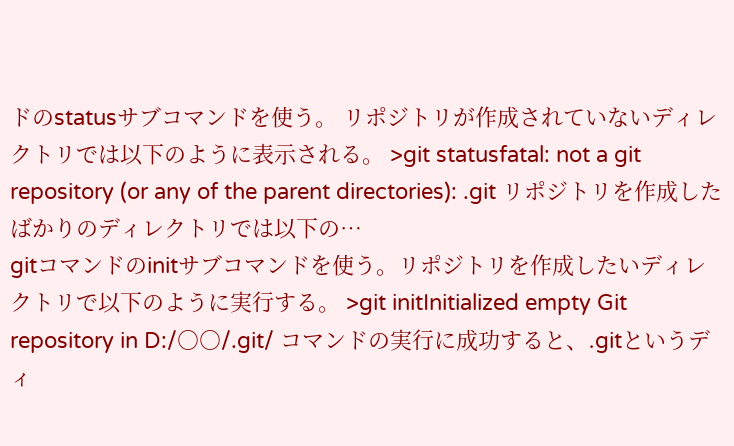ドのstatusサブコマンドを使う。 リポジトリが作成されていないディレクトリでは以下のように表示される。 >git statusfatal: not a git repository (or any of the parent directories): .git リポジトリを作成したばかりのディレクトリでは以下の…
gitコマンドのinitサブコマンドを使う。リポジトリを作成したいディレクトリで以下のように実行する。 >git initInitialized empty Git repository in D:/○○/.git/ コマンドの実行に成功すると、.gitというディ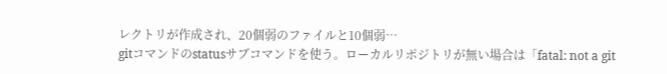レクトリが作成され、20個弱のファイルと10個弱…
gitコマンドのstatusサブコマンドを使う。ローカルリポジトリが無い場合は「fatal: not a git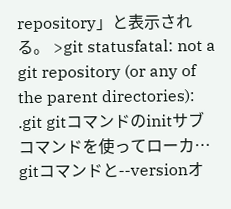repository」と表示される。 >git statusfatal: not a git repository (or any of the parent directories): .git gitコマンドのinitサブコマンドを使ってローカ…
gitコマンドと--versionオ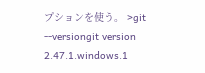プションを使う。 >git --versiongit version 2.47.1.windows.1